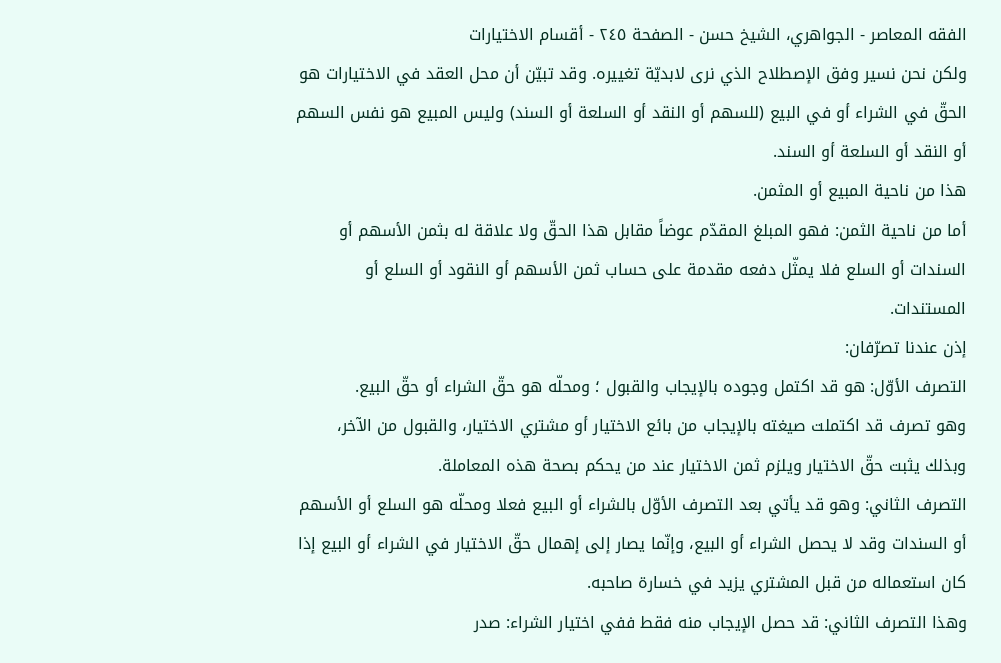الفقه المعاصر - الجواهري، الشيخ حسن - الصفحة ٢٤٥ - أقسام الاختيارات
ولكن نحن نسير وفق الإصطلاح الذي نرى لابديّة تغييره. وقد تبيّن أن محل العقد في الاختيارات هو الحقّ في الشراء أو في البيع (للسهم أو النقد أو السلعة أو السند) وليس المبيع هو نفس السهم أو النقد أو السلعة أو السند.
هذا من ناحية المبيع أو المثمن.
أما من ناحية الثمن: فهو المبلغ المقدّم عوضاً مقابل هذا الحقّ ولا علاقة له بثمن الأسهم أو السندات أو السلع فلا يمثّل دفعه مقدمة على حساب ثمن الأسهم أو النقود أو السلع أو المستندات.
إذن عندنا تصرّفان:
التصرف الأوّل: هو قد اكتمل وجوده بالإيجاب والقبول ؛ ومحلّه هو حقّ الشراء أو حقّ البيع.
وهو تصرف قد اكتملت صيغته بالإيجاب من بائع الاختيار أو مشتري الاختيار، والقبول من الآخر، وبذلك يثبت حقّ الاختيار ويلزم ثمن الاختيار عند من يحكم بصحة هذه المعاملة.
التصرف الثاني: وهو قد يأتي بعد التصرف الأوّل بالشراء أو البيع فعلا ومحلّه هو السلع أو الأسهم أو السندات وقد لا يحصل الشراء أو البيع، وإنّما يصار إلى إهمال حقّ الاختيار في الشراء أو البيع إذا كان استعماله من قبل المشتري يزيد في خسارة صاحبه.
وهذا التصرف الثاني: قد حصل الإيجاب منه فقط ففي اختيار الشراء: صدر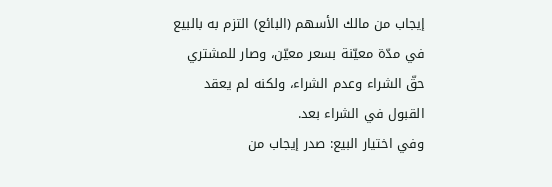إيجاب من مالك الأسهم (البائع) التزم به بالبيع في مدّة معيّنة بسعر معيّن، وصار للمشتري حقّ الشراء وعدم الشراء، ولكنه لم يعقد القبول في الشراء بعد.
وفي اختيار البيع: صدر إيجاب من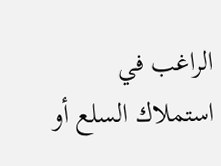الراغب في استملاك السلع أو